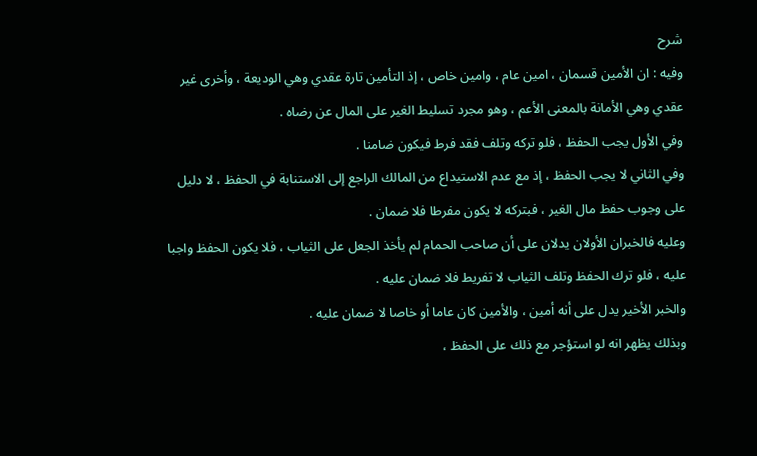شرح
وفيه : ان الأمين قسمان ، امين عام ، وامين خاص ، إذ التأمين تارة عقدي وهي الوديعة ، وأخرى غير عقدي وهي الأمانة بالمعنى الأعم ، وهو مجرد تسليط الغير على المال عن رضاه .
وفي الأول يجب الحفظ ، فلو تركه وتلف فقد فرط فيكون ضامنا .
وفي الثاني لا يجب الحفظ ، إذ مع عدم الاستيداع من المالك الراجع إلى الاستنابة في الحفظ ، لا دليل على وجوب حفظ مال الغير ، فبتركه لا يكون مفرطا فلا ضمان .
وعليه فالخبران الأولان يدلان على أن صاحب الحمام لم يأخذ الجعل على الثياب ، فلا يكون الحفظ واجبا عليه ، فلو ترك الحفظ وتلف الثياب لا تفريط فلا ضمان عليه .
والخبر الأخير يدل على أنه أمين ، والأمين كان عاما أو خاصا لا ضمان عليه .
وبذلك يظهر انه لو استؤجر مع ذلك على الحفظ ،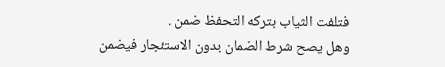فتلفت الثياب بتركه التحفظ ضمن .
وهل يصح شرط الضمان بدون الاستئجار فيضمن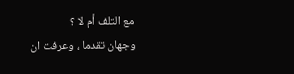مع التلف أم لا ؟
وجهان تقدما ، وعرفت ان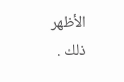الأظهر ذلك .